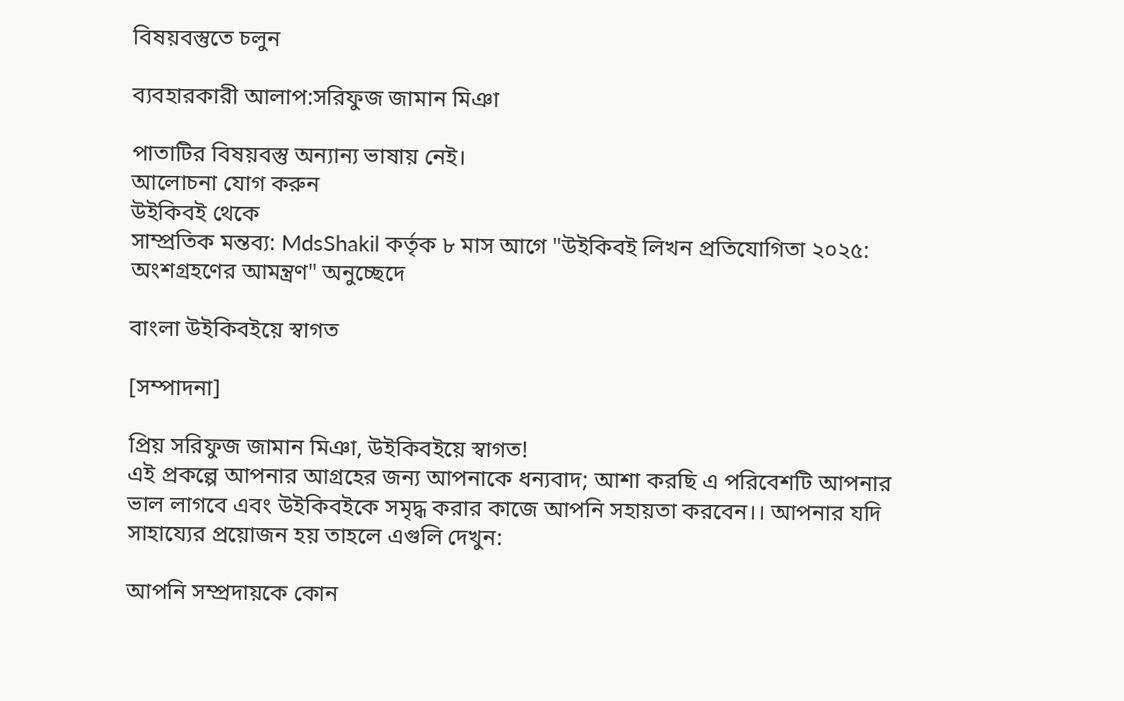বিষয়বস্তুতে চলুন

ব্যবহারকারী আলাপ:সরিফুজ জামান মিঞা

পাতাটির বিষয়বস্তু অন্যান্য ভাষায় নেই।
আলোচনা যোগ করুন
উইকিবই থেকে
সাম্প্রতিক মন্তব্য: MdsShakil কর্তৃক ৮ মাস আগে "উইকিবই লিখন প্রতিযোগিতা ২০২৫: অংশগ্রহণের আমন্ত্রণ" অনুচ্ছেদে

বাংলা উইকিবইয়ে স্বাগত

[সম্পাদনা]

প্রিয় সরিফুজ জামান মিঞা, উইকিবইয়ে স্বাগত!
এই প্রকল্পে আপনার আগ্রহের জন্য আপনাকে ধন্যবাদ; আশা করছি এ পরিবেশটি আপনার ভাল লাগবে এবং উইকিবইকে সমৃদ্ধ করার কাজে আপনি সহায়তা করবেন।। আপনার যদি সাহায্যের প্রয়োজন হয় তাহলে এগুলি দেখুন:

আপনি সম্প্রদায়কে কোন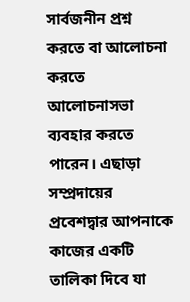সার্বজনীন প্রশ্ন করতে বা আলোচনা করতে আলোচনাসভা ব্যবহার করতে পারেন। এছাড়া সম্প্রদায়ের প্রবেশদ্বার আপনাকে কাজের একটি তালিকা দিবে যা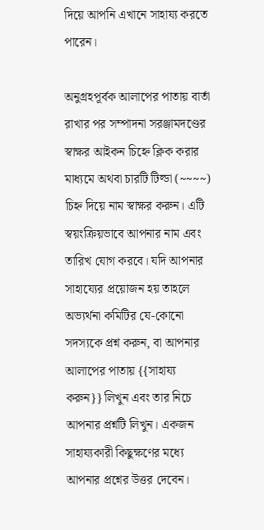দিয়ে আপনি এখানে সাহায্য করতে পারেন।

অনুগ্রহপূর্বক আলাপের পাতায় বার্তা রাখার পর সম্পাদনা সরঞ্জামদণ্ডের স্বাক্ষর আইকন চিহ্নে ক্লিক করার মাধ্যমে অথবা চারটি টিল্ডা (~~~~) চিহ্ন দিয়ে নাম স্বাক্ষর করুন। এটি স্বয়ংক্রিয়ভাবে আপনার নাম এবং তারিখ যোগ করবে। যদি আপনার সাহায্যের প্রয়োজন হয় তাহলে অভ্যর্থনা কমিটির যে-কোনো সদস্যকে প্রশ্ন করুন, বা আপনার আলাপের পাতায় {{সাহায্য করুন}} লিখুন এবং তার নিচে আপনার প্রশ্নটি লিখুন। একজন সাহায্যকারী কিছুক্ষণের মধ্যে আপনার প্রশ্নের উত্তর দেবেন।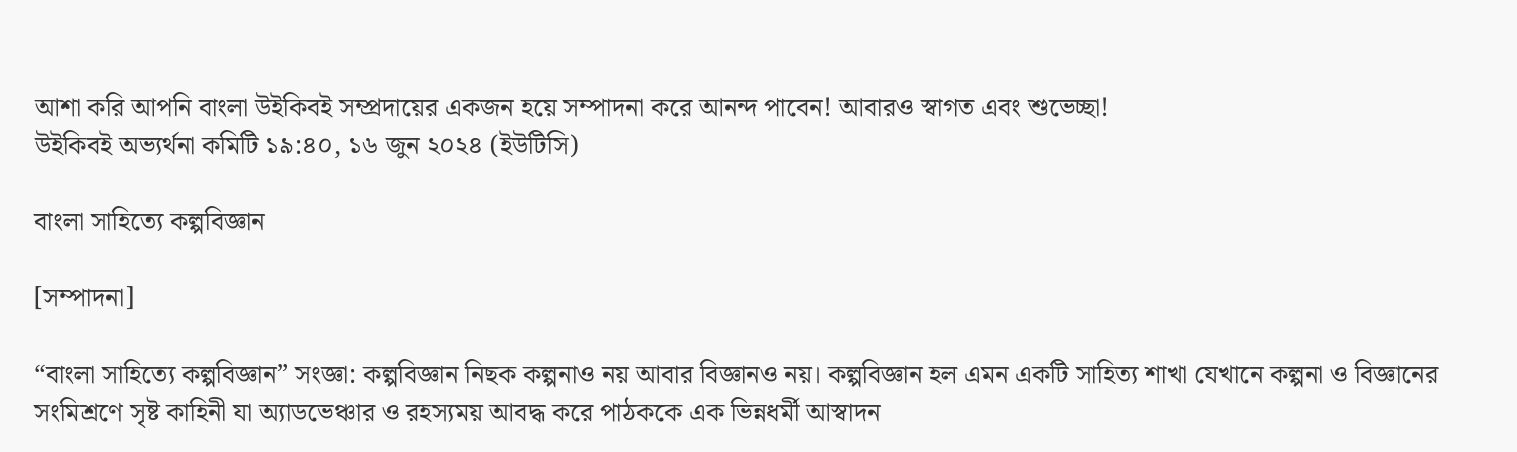আশা করি আপনি বাংলা উইকিবই সম্প্রদায়ের একজন হয়ে সম্পাদনা করে আনন্দ পাবেন! আবারও স্বাগত এবং শুভেচ্ছা!
উইকিবই অভ্যর্থনা কমিটি ১৯:৪০, ১৬ জুন ২০২৪ (ইউটিসি)

বাংলা সাহিত্যে কল্পবিজ্ঞান

[সম্পাদনা]

“বাংলা সাহিত্যে কল্পবিজ্ঞান” সংজ্ঞা: কল্পবিজ্ঞান নিছক কল্পনাও নয় আবার বিজ্ঞানও নয়। কল্পবিজ্ঞান হল এমন একটি সাহিত্য শাখা যেখানে কল্পনা ও বিজ্ঞানের সংমিশ্রণে সৃষ্ট কাহিনী যা অ্যাডভেঞ্চার ও রহস্যময় আবদ্ধ করে পাঠককে এক ভিন্নধর্মী আস্বাদন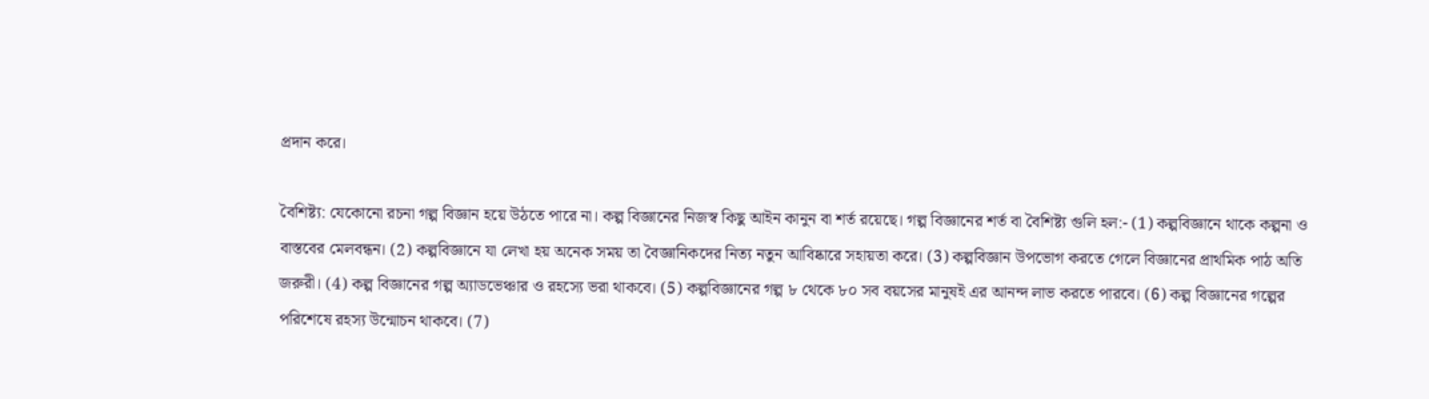প্রদান করে।

বৈশিষ্ট্য: যেকোনো রচনা গল্প বিজ্ঞান হয়ে উঠতে পারে না। কল্প বিজ্ঞানের নিজস্ব কিছু আইন কানুন বা শর্ত রয়েছে। গল্প বিজ্ঞানের শর্ত বা বৈশিষ্ট্য গুলি হল:- (1) কল্পবিজ্ঞানে থাকে কল্পনা ও বাস্তবের মেলবন্ধন। (2) কল্পবিজ্ঞানে যা লেখা হয় অনেক সময় তা বৈজ্ঞানিকদের নিত্য নতুন আবিষ্কারে সহায়তা করে। (3) কল্পবিজ্ঞান উপভোগ করতে গেলে বিজ্ঞানের প্রাথমিক পাঠ অতি জরুরী। (4) কল্প বিজ্ঞানের গল্প অ্যাডভেঞ্চার ও রহস্যে ভরা থাকবে। (5) কল্পবিজ্ঞানের গল্প ৮ থেকে ৮০ সব বয়সের মানুষই এর আনন্দ লাভ করতে পারবে। (6) কল্প বিজ্ঞানের গল্পের পরিশেষে রহস্য উন্মোচন থাকবে। (7)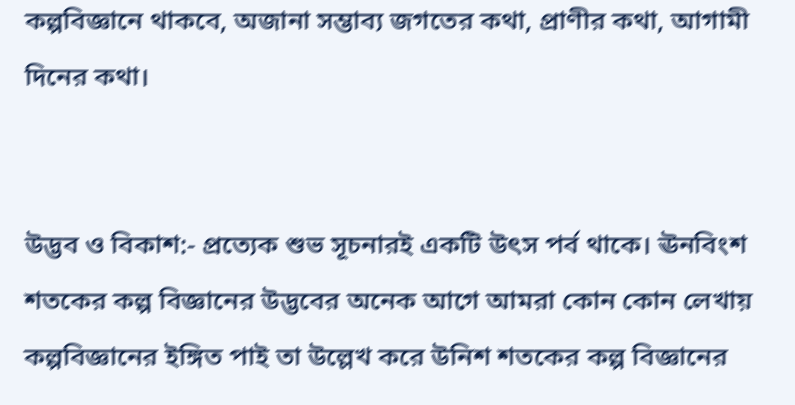কল্পবিজ্ঞানে থাকবে, অজানা সম্ভাব্য জগতের কথা, প্রাণীর কথা, আগামী দিনের কথা।


উদ্ভব ও বিকাশ:- প্রত্যেক শুভ সূচনারই একটি উৎস পর্ব থাকে। ঊনবিংশ শতকের কল্প বিজ্ঞানের উদ্ভবের অনেক আগে আমরা কোন কোন লেখায় কল্পবিজ্ঞানের ইঙ্গিত পাই তা উল্লেখ করে উনিশ শতকের কল্প বিজ্ঞানের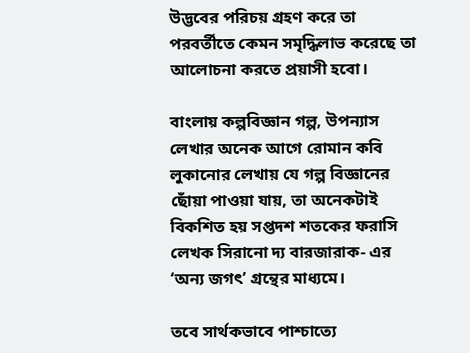উদ্ভবের পরিচয় গ্রহণ করে তা পরবর্তীতে কেমন সমৃদ্ধিলাভ করেছে তা আলোচনা করতে প্রয়াসী হবো।

বাংলায় কল্পবিজ্ঞান গল্প, উপন্যাস লেখার অনেক আগে রোমান কবি লুকানোর লেখায় যে গল্প বিজ্ঞানের ছোঁয়া পাওয়া যায়, তা অনেকটাই বিকশিত হয় সপ্তদশ শতকের ফরাসি লেখক সিরানো দ্য বারজারাক- এর ‘অন্য জগৎ’ গ্রন্থের মাধ্যমে।

তবে সার্থকভাবে পাশ্চাত্যে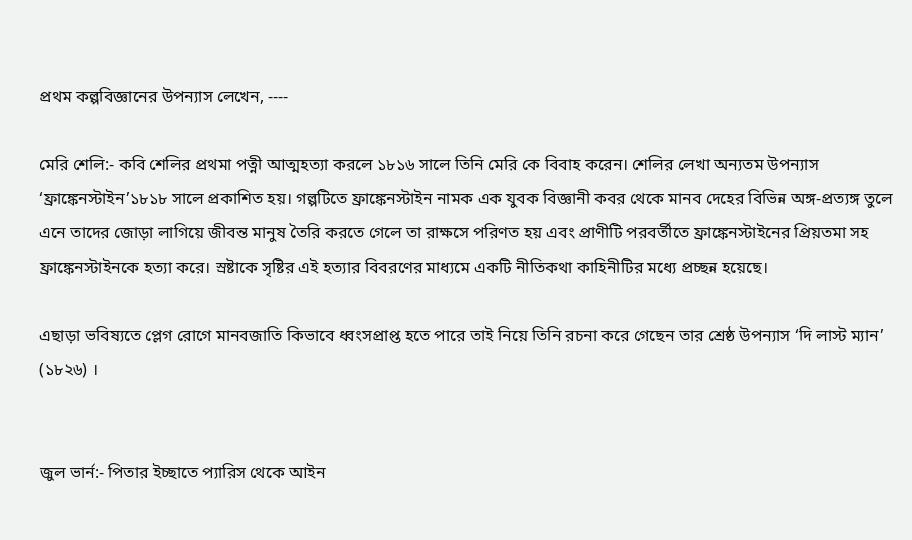প্রথম কল্পবিজ্ঞানের উপন্যাস লেখেন, ----

মেরি শেলি:- কবি শেলির প্রথমা পত্নী আত্মহত্যা করলে ১৮১৬ সালে তিনি মেরি কে বিবাহ করেন। শেলির লেখা অন্যতম উপন্যাস ‘ফ্রাঙ্কেনস্টাইন’১৮১৮ সালে প্রকাশিত হয়। গল্পটিতে ফ্রাঙ্কেনস্টাইন নামক এক যুবক বিজ্ঞানী কবর থেকে মানব দেহের বিভিন্ন অঙ্গ-প্রত্যঙ্গ তুলে এনে তাদের জোড়া লাগিয়ে জীবন্ত মানুষ তৈরি করতে গেলে তা রাক্ষসে পরিণত হয় এবং প্রাণীটি পরবর্তীতে ফ্রাঙ্কেনস্টাইনের প্রিয়তমা সহ ফ্রাঙ্কেনস্টাইনকে হত্যা করে। স্রষ্টাকে সৃষ্টির এই হত্যার বিবরণের মাধ্যমে একটি নীতিকথা কাহিনীটির মধ্যে প্রচ্ছন্ন হয়েছে।

এছাড়া ভবিষ্যতে প্লেগ রোগে মানবজাতি কিভাবে ধ্বংসপ্রাপ্ত হতে পারে তাই নিয়ে তিনি রচনা করে গেছেন তার শ্রেষ্ঠ উপন্যাস ‘দি লাস্ট ম্যান’ (১৮২৬) ।


জুল ভার্ন:- পিতার ইচ্ছাতে প্যারিস থেকে আইন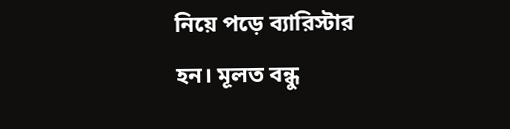নিয়ে পড়ে ব্যারিস্টার হন। মূলত বন্ধু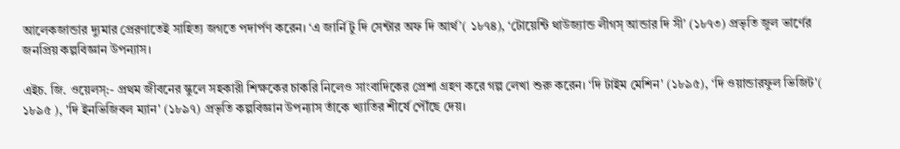আলেকজান্ডার দ্যুমার প্রেরণাতেই সাহিত্য জগতে পদার্পণ করেন। ‘এ জার্নি টু দি সেন্টার অফ দি আর্থ’( ১৮৭৪), ‘টোয়েন্টি থাউজ্যান্ড লীগস্ আন্ডার দি সী’ (১৮৭৩) প্রভৃতি জুল ভার্ণের জনপ্রিয় কল্পবিজ্ঞান উপন্যাস।

এইচ. জি. ওয়েলস্:- প্রথম জীবনের স্কুলে সহকারী শিক্ষকের চাকরি নিলেও সাংবাদিকের প্রেশা গ্রহণ করে গল্প লেখা শুরু করেন। ‘দি টাইম মেশিন' (১৮৯৫), ‘দি ওয়ান্ডারফুল ভিজিট'( ১৮৯৫ ), 'দি ইনভিজিবল ম্যান' (১৮৯৭) প্রভৃতি কল্পবিজ্ঞান উপন্যাস তাঁকে খ্যাতির শীর্ষে পৌঁছে দেয়।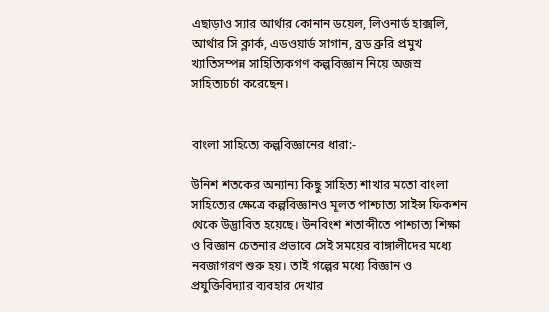এছাড়াও স্যার আর্থার কোনান ডয়েল, লিওনার্ড হাক্সলি, আর্থার সি ক্লার্ক, এডওয়ার্ড সাগান, ব্রড ব্রুরি প্রমুখ খ্যাতিসম্পন্ন সাহিত্যিকগণ কল্পবিজ্ঞান নিয়ে অজস্র সাহিত্যচর্চা করেছেন।


বাংলা সাহিত্যে কল্পবিজ্ঞানের ধারা:-

উনিশ শতকের অন্যান্য কিছু সাহিত্য শাখার মতো বাংলা সাহিত্যের ক্ষেত্রে কল্পবিজ্ঞানও মূলত পাশ্চাত্য সাইন্স ফিকশন থেকে উদ্ভাবিত হয়েছে। উনবিংশ শতাব্দীতে পাশ্চাত্য শিক্ষা ও বিজ্ঞান চেতনার প্রভাবে সেই সময়ের বাঙ্গালীদের মধ্যে নবজাগরণ শুরু হয়। তাই গল্পের মধ্যে বিজ্ঞান ও প্রযুক্তিবিদ্যার ব্যবহার দেখার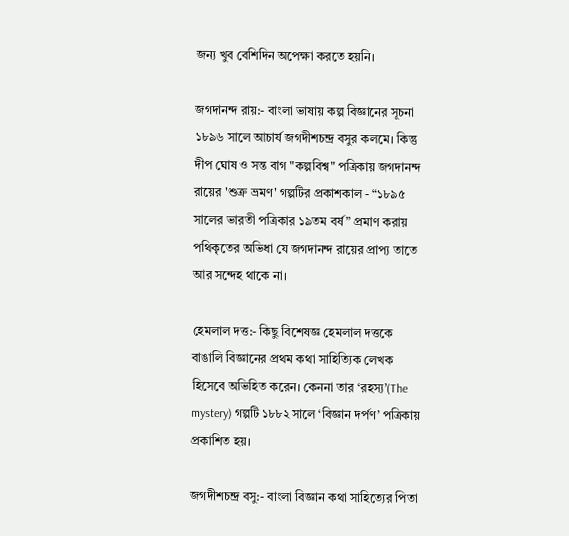জন্য খুব বেশিদিন অপেক্ষা করতে হয়নি।

জগদানন্দ রায়:- বাংলা ভাষায় কল্প বিজ্ঞানের সূচনা ১৮৯৬ সালে আচার্য জগদীশচন্দ্র বসুর কলমে। কিন্তু দীপ ঘোষ ও সন্ত বাগ "কল্পবিশ্ব" পত্রিকায় জগদানন্দ রায়ের 'শুক্র ভ্রমণ' গল্পটির প্রকাশকাল - “১৮৯৫ সালের ভারতী পত্রিকার ১৯তম বর্ষ” প্রমাণ করায় পথিকৃতের অভিধা যে জগদানন্দ রায়ের প্রাপ্য তাতে আর সন্দেহ থাকে না।

হেমলাল দত্ত:- কিছু বিশেষজ্ঞ হেমলাল দত্তকে বাঙালি বিজ্ঞানের প্রথম কথা সাহিত্যিক লেখক হিসেবে অভিহিত করেন। কেননা তার ‘রহস্য’(The mystery) গল্পটি ১৮৮২ সালে ‘বিজ্ঞান দর্পণ’ পত্রিকায় প্রকাশিত হয়।

জগদীশচন্দ্র বসু:- বাংলা বিজ্ঞান কথা সাহিত্যের পিতা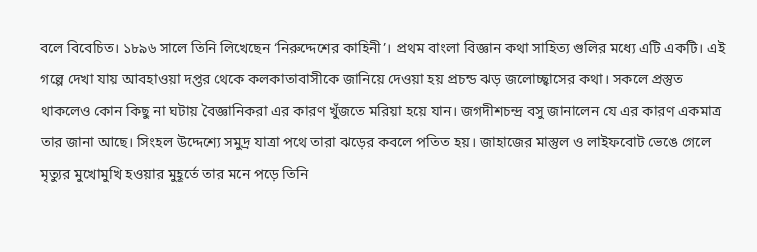বলে বিবেচিত। ১৮৯৬ সালে তিনি লিখেছেন ‘নিরুদ্দেশের কাহিনী’। প্রথম বাংলা বিজ্ঞান কথা সাহিত্য গুলির মধ্যে এটি একটি। এই গল্পে দেখা যায় আবহাওয়া দপ্তর থেকে কলকাতাবাসীকে জানিয়ে দেওয়া হয় প্রচন্ড ঝড় জলোচ্ছ্বাসের কথা। সকলে প্রস্তুত থাকলেও কোন কিছু না ঘটায় বৈজ্ঞানিকরা এর কারণ খুঁজতে মরিয়া হয়ে যান। জগদীশচন্দ্র বসু জানালেন যে এর কারণ একমাত্র তার জানা আছে। সিংহল উদ্দেশ্যে সমুদ্র যাত্রা পথে তারা ঝড়ের কবলে পতিত হয়। জাহাজের মাস্তুল ও লাইফবোট ভেঙে গেলে মৃত্যুর মুখোমুখি হওয়ার মুহূর্তে তার মনে পড়ে তিনি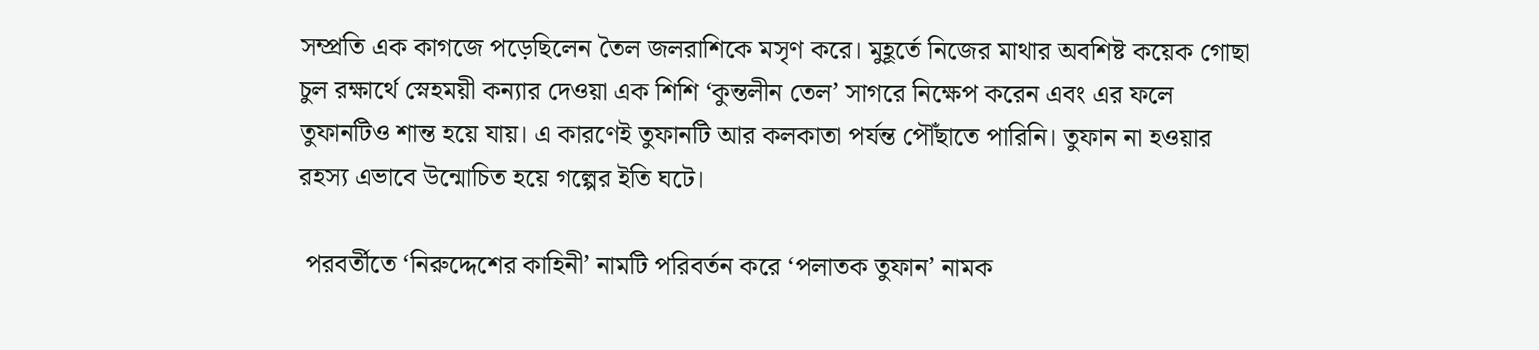সম্প্রতি এক কাগজে পড়েছিলেন তৈল জলরাশিকে মসৃণ করে। মুহূর্তে নিজের মাথার অবশিষ্ট কয়েক গোছা চুল রক্ষার্থে স্নেহময়ী কন্যার দেওয়া এক শিশি ‘কুন্তলীন তেল’ সাগরে নিক্ষেপ করেন এবং এর ফলে তুফানটিও শান্ত হয়ে যায়। এ কারণেই তুফানটি আর কলকাতা পর্যন্ত পৌঁছাতে পারিনি। তুফান না হওয়ার রহস্য এভাবে উন্মোচিত হয়ে গল্পের ইতি ঘটে।

 পরবর্তীতে ‘নিরুদ্দেশের কাহিনী’ নামটি পরিবর্তন করে ‘পলাতক তুফান’ নামক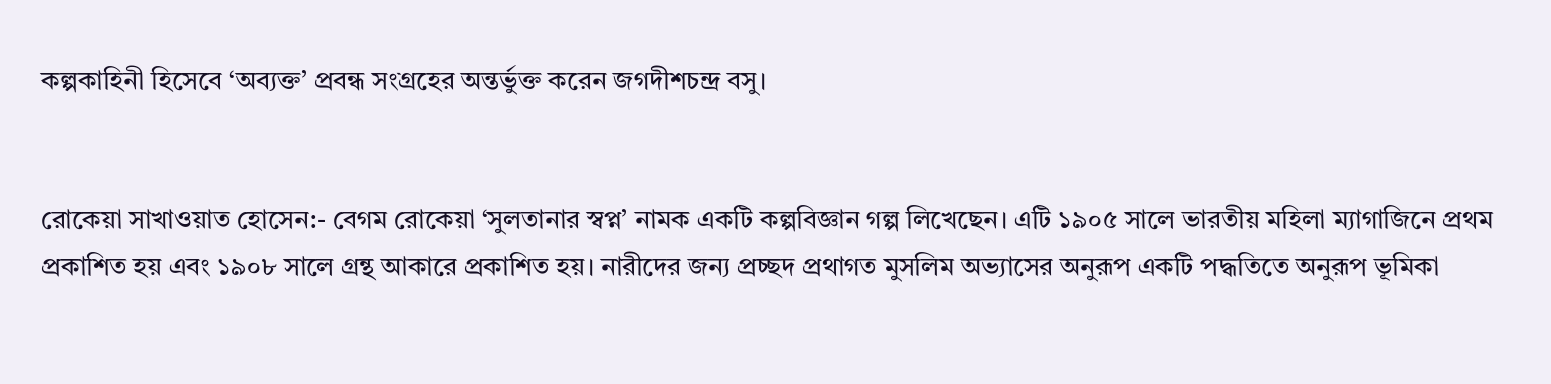কল্পকাহিনী হিসেবে ‘অব্যক্ত’ প্রবন্ধ সংগ্রহের অন্তর্ভুক্ত করেন জগদীশচন্দ্র বসু।


রোকেয়া সাখাওয়াত হোসেন:- বেগম রোকেয়া ‘সুলতানার স্বপ্ন’ নামক একটি কল্পবিজ্ঞান গল্প লিখেছেন। এটি ১৯০৫ সালে ভারতীয় মহিলা ম্যাগাজিনে প্রথম প্রকাশিত হয় এবং ১৯০৮ সালে গ্রন্থ আকারে প্রকাশিত হয়। নারীদের জন্য প্রচ্ছদ প্রথাগত মুসলিম অভ্যাসের অনুরূপ একটি পদ্ধতিতে অনুরূপ ভূমিকা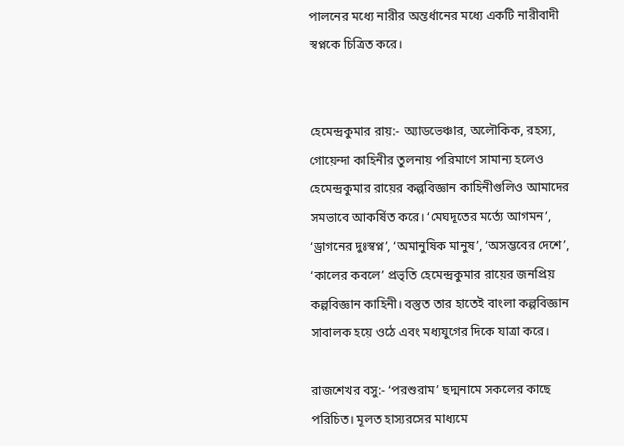পালনের মধ্যে নারীর অন্তর্ধানের মধ্যে একটি নারীবাদী স্বপ্নকে চিত্রিত করে।


হেমেন্দ্রকুমার রায়:- অ্যাডভেঞ্চার, অলৌকিক, রহস্য, গোয়েন্দা কাহিনীর তুলনায় পরিমাণে সামান্য হলেও হেমেন্দ্রকুমার রায়ের কল্পবিজ্ঞান কাহিনীগুলিও আমাদের সমভাবে আকর্ষিত করে। ‘মেঘদূতের মর্ত্যে আগমন’, ‘ড্রাগনের দুঃস্বপ্ন’, ‘অমানুষিক মানুষ’, ‘অসম্ভবের দেশে’, ‘কালের কবলে’ প্রভৃতি হেমেন্দ্রকুমার রায়ের জনপ্রিয় কল্পবিজ্ঞান কাহিনী। বস্তুত তার হাতেই বাংলা কল্পবিজ্ঞান সাবালক হয়ে ওঠে এবং মধ্যযুগের দিকে যাত্রা করে।

রাজশেখর বসু:- ‘পরশুরাম’ ছদ্মনামে সকলের কাছে পরিচিত। মূলত হাস্যরসের মাধ্যমে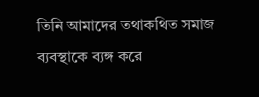তিনি আমাদের তথাকথিত সমাজ ব্যবস্থাকে ব্যঙ্গ করে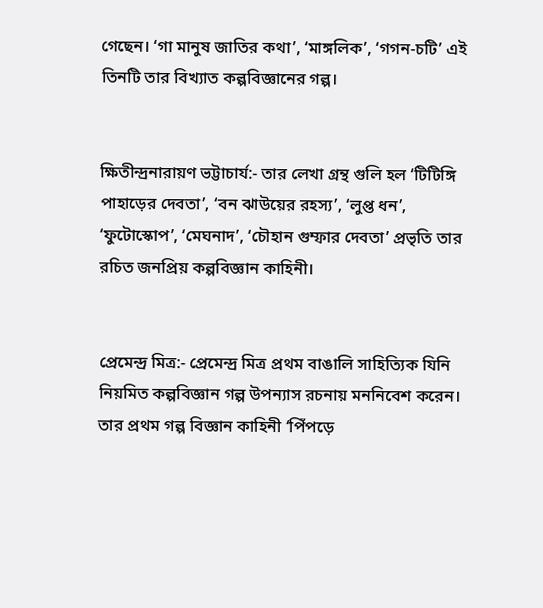গেছেন। ‘গা মানুষ জাতির কথা’, ‘মাঙ্গলিক’, ‘গগন-চটি’ এই তিনটি তার বিখ্যাত কল্পবিজ্ঞানের গল্প।


ক্ষিতীন্দ্রনারায়ণ ভট্টাচার্য:- তার লেখা গ্রন্থ গুলি হল ‘টিটিঙ্গি পাহাড়ের দেবতা’, ‘বন ঝাউয়ের রহস্য’, ‘লুপ্ত ধন’, ‘ফুটোস্কোপ’, ‘মেঘনাদ’, ‘চৌহান গুম্ফার দেবতা’ প্রভৃতি তার রচিত জনপ্রিয় কল্পবিজ্ঞান কাহিনী।


প্রেমেন্দ্র মিত্র:- প্রেমেন্দ্র মিত্র প্রথম বাঙালি সাহিত্যিক যিনি নিয়মিত কল্পবিজ্ঞান গল্প উপন্যাস রচনায় মননিবেশ করেন। তার প্রথম গল্প বিজ্ঞান কাহিনী ‘পিঁপড়ে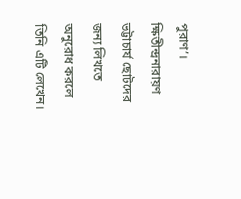পুরাণ’। ক্ষিতীন্দ্রনারায়ণ ভট্টাচার্য ছোটদের জন্য লিখতে অনুরোধ করলে তিনি এটি লেখেন।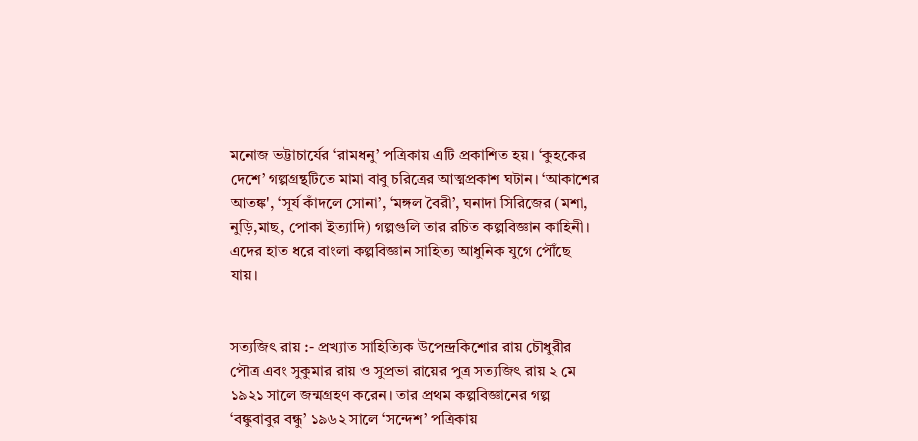মনোজ ভট্টাচার্যের ‘রামধনু’ পত্রিকায় এটি প্রকাশিত হয়। ‘কুহকের দেশে’ গল্পগ্রন্থটিতে মামা বাবু চরিত্রের আত্মপ্রকাশ ঘটান। ‘আকাশের আতঙ্ক', ‘সূর্য কাঁদলে সোনা’, ‘মঙ্গল বৈরী’, ঘনাদা সিরিজের (মশা, নুড়ি,মাছ, পোকা ইত্যাদি) গল্পগুলি তার রচিত কল্পবিজ্ঞান কাহিনী। এদের হাত ধরে বাংলা কল্পবিজ্ঞান সাহিত্য আধুনিক যুগে পৌঁছে যায়।


সত্যজিৎ রায় :- প্রখ্যাত সাহিত্যিক উপেন্দ্রকিশোর রায় চৌধুরীর পৌত্র এবং সুকুমার রায় ও সুপ্রভা রায়ের পুত্র সত্যজিৎ রায় ২ মে ১৯২১ সালে জন্মগ্রহণ করেন। তার প্রথম কল্পবিজ্ঞানের গল্প ‘বঙ্কুবাবুর বন্ধু’ ১৯৬২ সালে ‘সন্দেশ’ পত্রিকায়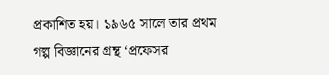প্রকাশিত হয়। ১৯৬৫ সালে তার প্রথম গল্প বিজ্ঞানের গ্রন্থ ‘প্রফেসর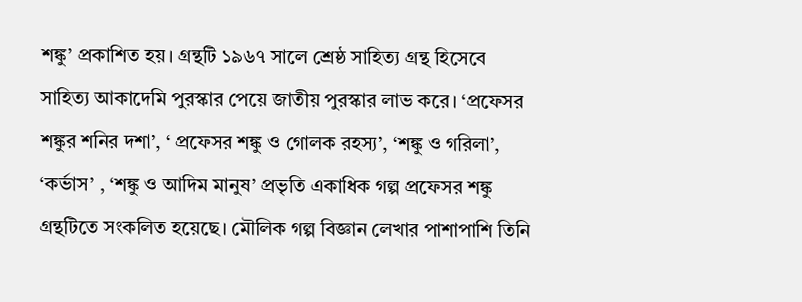শঙ্কু’ প্রকাশিত হয়। গ্রন্থটি ১৯৬৭ সালে শ্রেষ্ঠ সাহিত্য গ্রন্থ হিসেবে সাহিত্য আকাদেমি পুরস্কার পেয়ে জাতীয় পুরস্কার লাভ করে। ‘প্রফেসর শঙ্কুর শনির দশা’, ‘ প্রফেসর শঙ্কু ও গোলক রহস্য’, ‘শঙ্কু ও গরিলা’, ‘কর্ভাস’ , ‘শঙ্কু ও আদিম মানুষ’ প্রভৃতি একাধিক গল্প প্রফেসর শঙ্কু গ্রন্থটিতে সংকলিত হয়েছে। মৌলিক গল্প বিজ্ঞান লেখার পাশাপাশি তিনি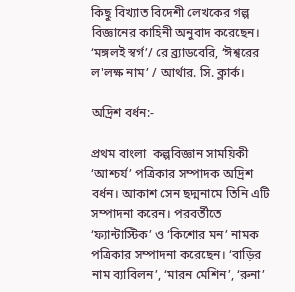কিছু বিখ্যাত বিদেশী লেখকের গল্প বিজ্ঞানের কাহিনী অনুবাদ করেছেন। ‘মঙ্গলই স্বর্গ’/ রে ব্র্যাডবেরি, ‘ঈশ্বরের ল'লক্ষ নাম’ / আর্থার. সি. ক্লার্ক।

অদ্রিশ বর্ধন:-

প্রথম বাংলা  কল্পবিজ্ঞান সাময়িকী ‘আশ্চর্য’ পত্রিকার সম্পাদক অদ্রিশ বর্ধন। আকাশ সেন ছদ্মনামে তিনি এটি সম্পাদনা করেন। পরবর্তীতে ‘ফ্যান্টাস্টিক’ ও ‘কিশোর মন’ নামক পত্রিকার সম্পাদনা করেছেন। ‘বাড়ির নাম ব্যাবিলন’, ‘মারন মেশিন’, ‘রুনা’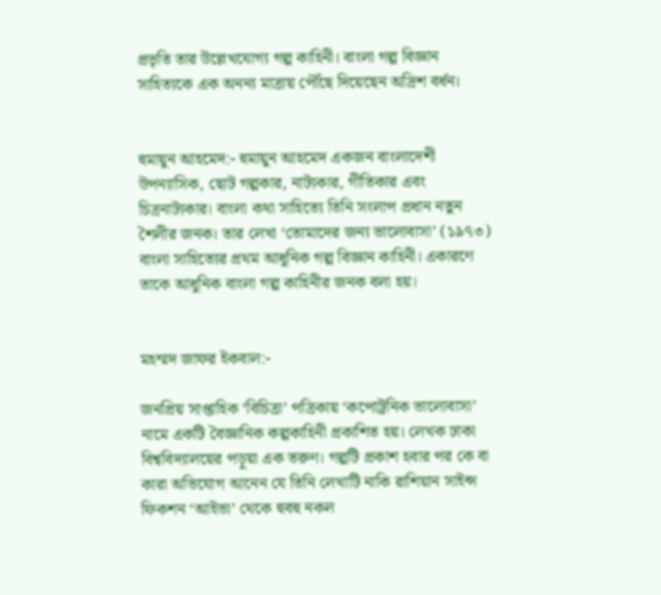প্রভৃতি তার উল্লেখযোগ্য গল্প কাহিনী। বাংলা গল্প বিজ্ঞান সাহিত্যকে এক অনন্য মাত্রায় পৌঁছে দিয়েছেন অদ্রিশ বর্ধন।


হুমায়ুন আহমেদ:- হুমায়ুন আহমেদ একজন বাংলাদেশী উপন্যাসিক, ছোট গল্পকার, নাট্যকার, গীতিকার এবং চিত্রনাট্যকার। বাংলা কথা সাহিত্যে তিনি সংলাপ প্রধান নতুন শৈলীর জনক। তার লেখা ‘তোমাদের জন্য ভালোবাসা’ (১৯৭৩) বাংলা সাহিত্যের প্রথম আধুনিক গল্প বিজ্ঞান কাহিনী। একারণে তাকে আধুনিক বাংলা গল্প কাহিনীর জনক বলা হয়।


মহম্মদ জাফর ইকবাল:-

জনপ্রিয় সাপ্তাহিক ‘বিচিত্রা’ পত্রিকায় ‘কপোট্রনিক ভালোবাসা’ নামে একটি বৈজ্ঞানিক কল্পকাহিনী প্রকাশিত হয়। লেখক ঢাকা বিশ্ববিদ্যালয়ের পড়ুয়া এক তরুণ। গল্পটি প্রকাশ হবার পর কে বা কারা অভিযোগ আনেন যে তিনি লেখাটি নাকি রাশিয়ান সাইন্স ফিকশন ‘আইভা’ থেকে হুবহু নকল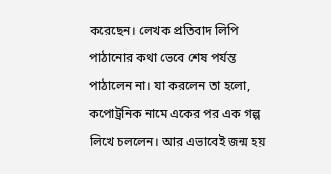করেছেন। লেখক প্রতিবাদ লিপি পাঠানোর কথা ভেবে শেষ পর্যন্ত পাঠালেন না। যা করলেন তা হলো, কপোট্রনিক নামে একের পর এক গল্প লিখে চললেন। আর এভাবেই জন্ম হয়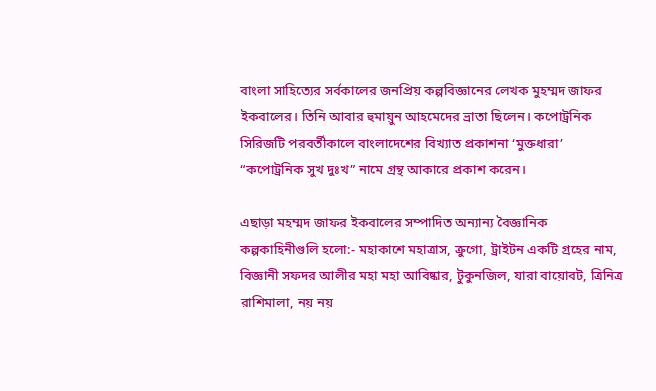বাংলা সাহিত্যের সর্বকালের জনপ্রিয় কল্পবিজ্ঞানের লেখক মুহম্মদ জাফর ইকবালের। তিনি আবার হুমায়ুন আহমেদের ভ্রাতা ছিলেন। কপোট্রনিক সিরিজটি পরবর্তীকালে বাংলাদেশের বিখ্যাত প্রকাশনা ‘মুক্তধারা’ “কপোট্রনিক সুখ দুঃখ” নামে গ্রন্থ আকারে প্রকাশ করেন।

এছাড়া মহম্মদ জাফর ইকবালের সম্পাদিত অন্যান্য বৈজ্ঞানিক কল্পকাহিনীগুলি হলো:- মহাকাশে মহাত্রাস, ক্রুগো, ট্রাইটন একটি গ্রহের নাম, বিজ্ঞানী সফদর আলীর মহা মহা আবিষ্কার, টুকুনজিল, যারা বায়োবট, ত্রিনিত্র রাশিমালা, নয় নয়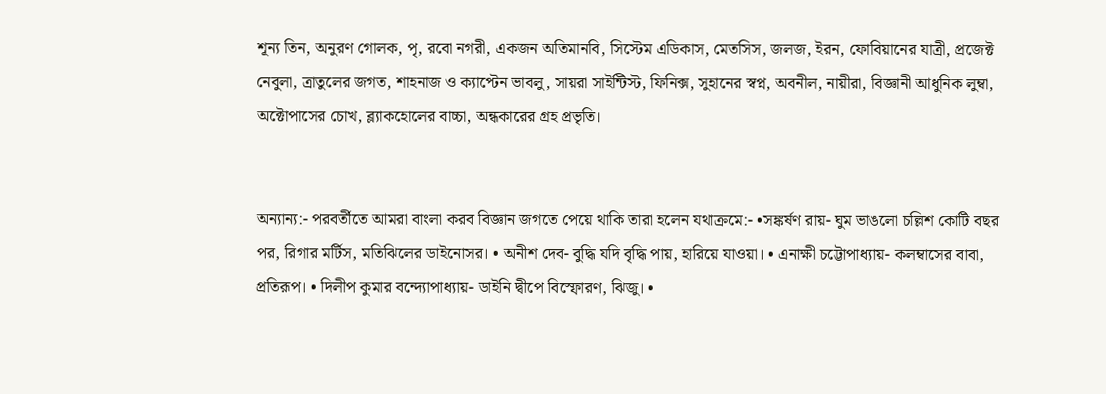শূন্য তিন, অনুরণ গোলক, পৃ, রবো নগরী, একজন অতিমানবি, সিস্টেম এডিকাস, মেতসিস, জলজ, ইরন, ফোবিয়ানের যাত্রী, প্রজেক্ট নেবুলা, ত্রাতুলের জগত, শাহনাজ ও ক্যাপ্টেন ভাবলু, সায়রা সাইন্টিস্ট, ফিনিক্স, সুহানের স্বপ্ন, অবনীল, নায়ীরা, বিজ্ঞানী আধুনিক লুম্বা, অক্টোপাসের চোখ, ব্ল্যাকহোলের বাচ্চা, অন্ধকারের গ্রহ প্রভৃতি।


অন্যান্য:- পরবর্তীতে আমরা বাংলা করব বিজ্ঞান জগতে পেয়ে থাকি তারা হলেন যথাক্রমে:- •সঙ্কর্ষণ রায়- ঘুম ভাঙলো চল্লিশ কোটি বছর পর, রিগার মর্টিস, মতিঝিলের ডাইনোসর। • অনীশ দেব- বুদ্ধি যদি বৃদ্ধি পায়, হারিয়ে যাওয়া। • এনাক্ষী চট্টোপাধ্যায়- কলম্বাসের বাবা, প্রতিরূপ। • দিলীপ কুমার বন্দ্যোপাধ্যায়- ডাইনি দ্বীপে বিস্ফোরণ, ঝিজু। •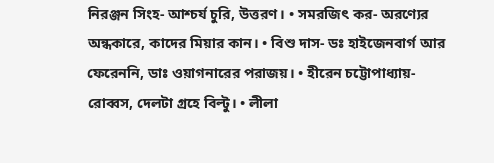নিরঞ্জন সিংহ- আশ্চর্য চুরি, উত্তরণ। • সমরজিৎ কর- অরণ্যের অন্ধকারে, কাদের মিয়ার কান। • বিশু দাস- ডঃ হাইজেনবার্গ আর ফেরেননি, ডাঃ ওয়াগনারের পরাজয়। • হীরেন চট্টোপাধ্যায়- রোব্বস, দেলটা গ্রহে বিল্টু। • লীলা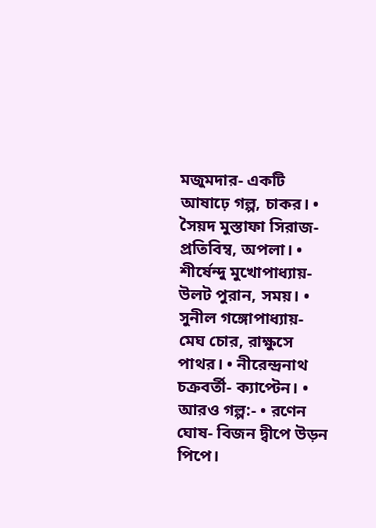মজুমদার- একটি আষাঢ়ে গল্প, চাকর। • সৈয়দ মুস্তাফা সিরাজ- প্রতিবিম্ব, অপলা। • শীর্ষেন্দু মুখোপাধ্যায়- উলট পুরান, সময়। • সুনীল গঙ্গোপাধ্যায়- মেঘ চোর, রাক্ষুসে পাথর। • নীরেন্দ্রনাথ চক্রবর্তী- ক্যাপ্টেন। • আরও গল্প:- • রণেন ঘোষ- বিজন দ্বীপে উড়ন পিপে।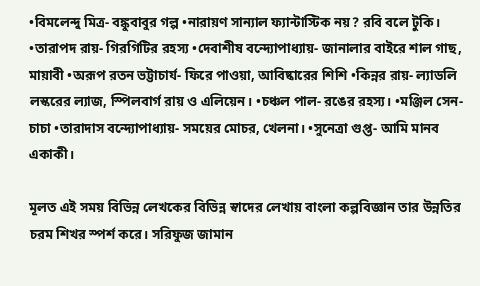•বিমলেন্দু মিত্র- বঙ্কুবাবুর গল্প •নারায়ণ সান্যাল ফ্যান্টাস্টিক নয়? রবি বলে টুকি। •তারাপদ রায়- গিরগিটির রহস্য •দেবাশীষ বন্দ্যোপাধ্যায়- জানালার বাইরে শাল গাছ, মায়াবী •অরূপ রতন ভট্টাচার্য- ফিরে পাওয়া, আবিষ্কারের শিশি •কিন্নর রায়- ল্যাডলি লস্করের ল্যাজ, স্পিলবার্গ রায় ও এলিয়েন। •চঞ্চল পাল- রঙের রহস্য। •মঞ্জিল সেন-চাচা •তারাদাস বন্দ্যোপাধ্যায়- সময়ের মোচর, খেলনা। •সুনেত্রা গুপ্ত- আমি মানব একাকী।

মূলত এই সময় বিভিন্ন লেখকের বিভিন্ন স্বাদের লেখায় বাংলা কল্পবিজ্ঞান তার উন্নতির চরম শিখর স্পর্শ করে। সরিফুজ জামান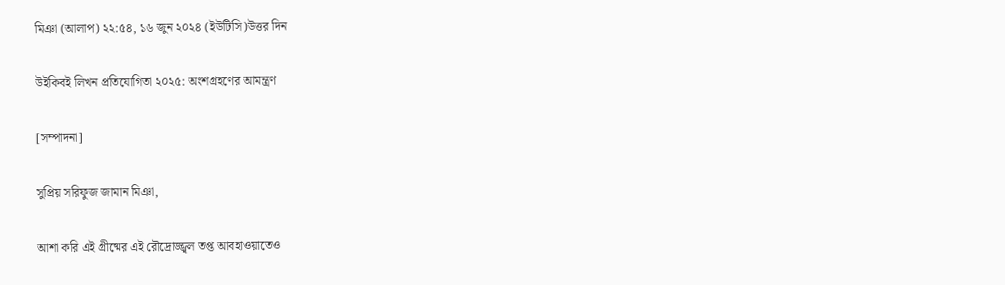মিঞা (আলাপ) ২২:৫৪, ১৬ জুন ২০২৪ (ইউটিসি)উত্তর দিন

উইকিবই লিখন প্রতিযোগিতা ২০২৫: অংশগ্রহণের আমন্ত্রণ

[সম্পাদনা]

সুপ্রিয় সরিফুজ জামান মিঞা,

আশা করি এই গ্রীষ্মের এই রৌদ্রোজ্জ্বল তপ্ত আবহাওয়াতেও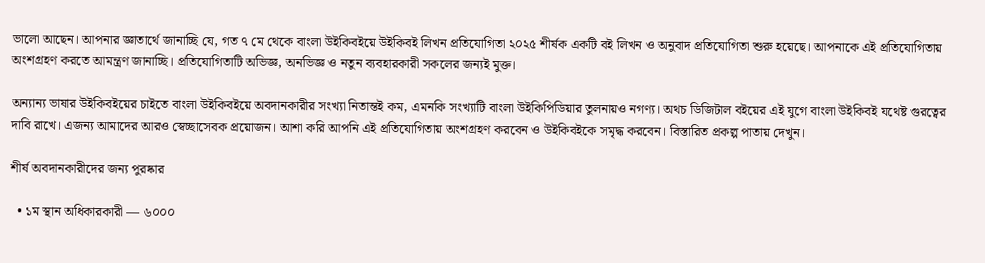ভালো আছেন। আপনার জ্ঞাতার্থে জানাচ্ছি যে, গত ৭ মে থেকে বাংলা উইকিবইয়ে উইকিবই লিখন প্রতিযোগিতা ২০২৫ শীর্ষক একটি বই লিখন ও অনুবাদ প্রতিযোগিতা শুরু হয়েছে। আপনাকে এই প্রতিযোগিতায় অংশগ্রহণ করতে ‌আমন্ত্রণ জানাচ্ছি। প্রতিযোগিতাটি অভিজ্ঞ, অনভিজ্ঞ ও নতুন ব্যবহারকারী সকলের জন্যই মুক্ত।

অন্যান্য ভাষার উইকিবইয়ের চাইতে বাংলা উইকিবইয়ে অবদানকারীর সংখ্যা নিতান্তই কম, এমনকি সংখ্যাটি বাংলা উইকিপিডিয়ার তুলনায়ও নগণ্য। অথচ ডিজিটাল বইয়ের এই যুগে বাংলা উইকিবই যথেষ্ট গুরত্বের দাবি রাখে। এজন্য আমাদের আরও স্বেচ্ছাসেবক প্রয়োজন। আশা করি আপনি এই প্রতিযোগিতায় অংশগ্রহণ করবেন ও উইকিবইকে সমৃদ্ধ করবেন। বিস্তারিত প্রকল্প পাতায় দেখুন।

শীর্ষ অবদানকারীদের জন্য পুরষ্কার

  • ১ম স্থান অধিকারকারী ― ৬০০০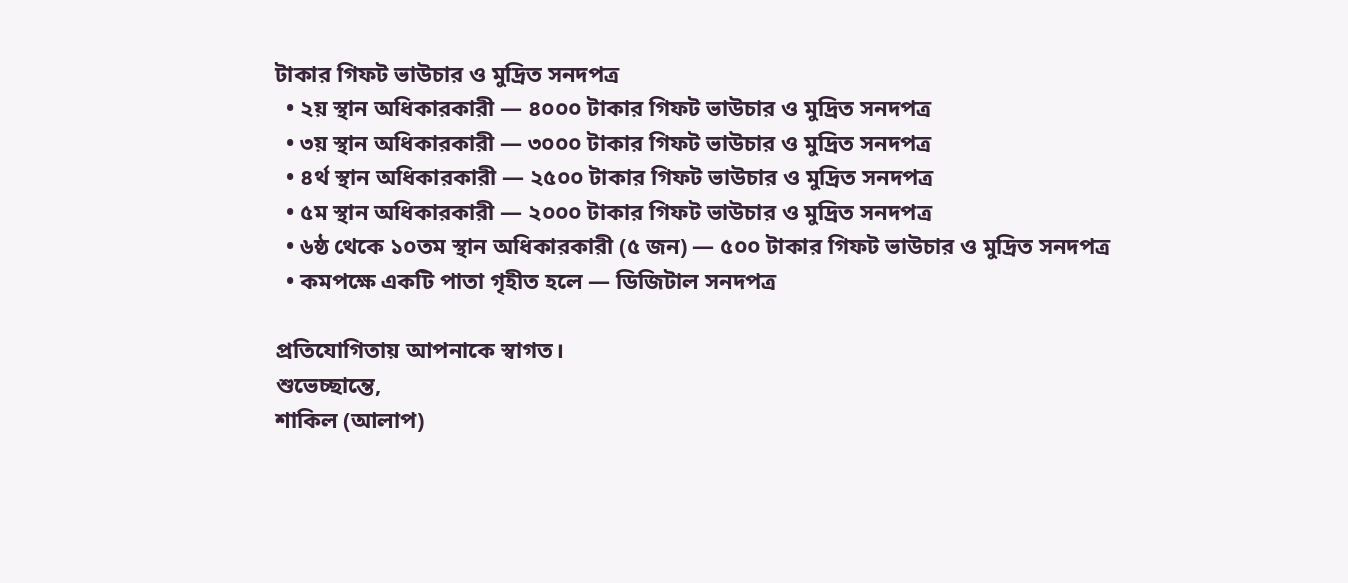টাকার গিফট ভাউচার ও মুদ্রিত সনদপত্র
  • ২য় স্থান অধিকারকারী ― ৪০০০ টাকার গিফট ভাউচার ও মুদ্রিত সনদপত্র
  • ৩য় স্থান অধিকারকারী ― ৩০০০ টাকার গিফট ভাউচার ও মুদ্রিত সনদপত্র
  • ৪র্থ স্থান অধিকারকারী ― ২৫০০ টাকার গিফট ভাউচার ও মুদ্রিত সনদপত্র
  • ৫ম স্থান অধিকারকারী ― ২০০০ টাকার গিফট ভাউচার ও মুদ্রিত সনদপত্র
  • ৬ষ্ঠ থেকে ১০তম স্থান অধিকারকারী (৫ জন) ― ৫০০ টাকার গিফট ভাউচার ও মুদ্রিত সনদপত্র
  • কমপক্ষে একটি পাতা গৃহীত হলে ― ডিজিটাল সনদপত্র

প্রতিযোগিতায় আপনাকে স্বাগত।
শুভেচ্ছান্তে,
শাকিল (আলাপ)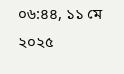০৬:৪৪, ১১ মে ২০২৫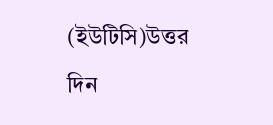(ইউটিসি)উত্তর দিন